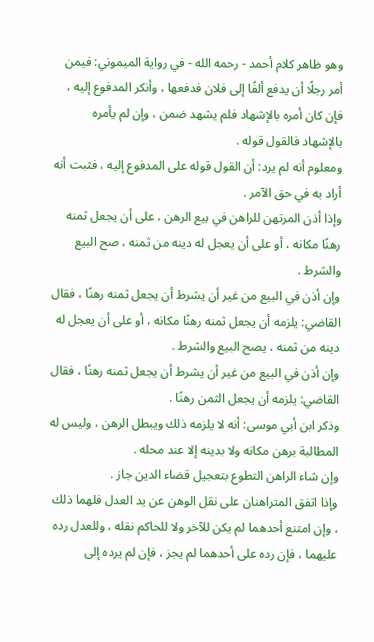وهو ظاهر كلام أحمد - رحمه الله - في رواية الميموني: فيمن أمر رجلًا أن يدفع ألفًا إلى فلان فدفعها ، وأنكر المدفوع إليه ، فإن كان أمره بالإشهاد فلم يشهد ضمن ، وإن لم يأمره بالإشهاد فالقول قوله .
ومعلوم أنه لم يرد: أن القول قوله على المدفوع إليه ، فثبت أنه أراد به في حق الآمر .
وإذا أذن المرتهن للراهن في بيع الرهن ، على أن يجعل ثمنه رهنًا مكانه ، أو على أن يعجل له دينه من ثمنه ، صح البيع والشرط .
وإن أذن في البيع من غير أن يشرط أن يجعل ثمنه رهنًا ، فقال القاضي: يلزمه أن يجعل ثمنه رهنًا مكانه ، أو على أن يعجل له دينه من ثمنه ، يصح البيع والشرط .
وإن أذن في البيع من غير أن يشرط أن يجعل ثمنه رهنًا ، فقال القاضي: يلزمه أن يجعل الثمن رهنًا .
وذكر ابن أبي موسى: أنه لا يلزمه ذلك ويبطل الرهن ، وليس له
المطالبة برهن مكانه ولا بدينه إلا عند محله .
وإن شاء الراهن التطوع بتعجيل قضاء الدين جاز .
وإذا اتفق المتراهنان على نقل الوهن عن يد العدل فلهما ذلك ، وإن امتنع أحدهما لم يكن للآخر ولا للحاكم نقله ، وللعدل رده عليهما ، فإن رده على أحدهما لم يجز ، فإن لم يرده إلى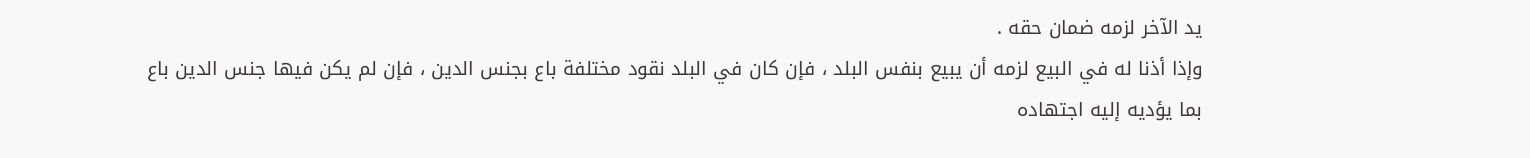يد الآخر لزمه ضمان حقه .
وإذا أذنا له في البيع لزمه أن يبيع بنفس البلد ، فإن كان في البلد نقود مختلفة باع بجنس الدين ، فإن لم يكن فيها جنس الدين باع بما يؤديه إليه اجتهاده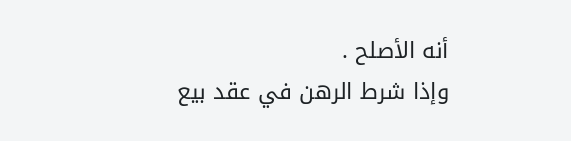أنه الأصلح .
وإذا شرط الرهن في عقد بيع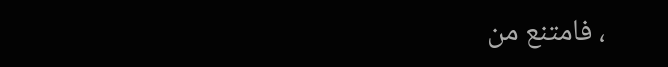، فامتنع من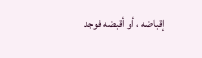إقباضه ، أو أقبضه فوجد